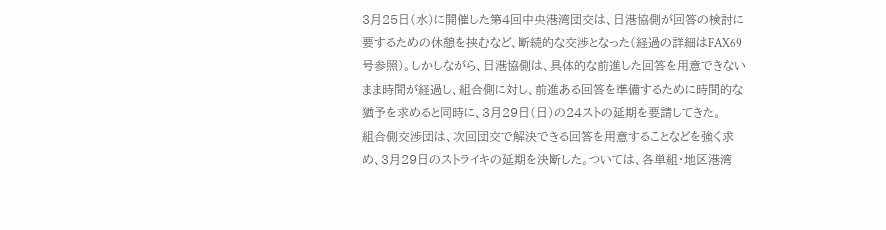3月25日(水)に開催した第4回中央港湾団交は、日港協側が回答の検討に要するための休憩を挟むなど、断続的な交渉となった(経過の詳細はFAX69号参照)。しかしながら、日港協側は、具体的な前進した回答を用意できないまま時間が経過し、組合側に対し、前進ある回答を準備するために時間的な猶予を求めると同時に、3月29日(日)の24ストの延期を要請してきた。
組合側交渉団は、次回団交で解決できる回答を用意することなどを強く求め、3月29日のストライキの延期を決断した。ついては、各単組・地区港湾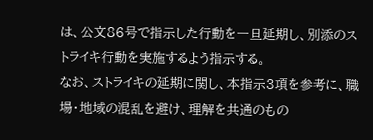は、公文86号で指示した行動を一旦延期し、別添のストライキ行動を実施するよう指示する。
なお、ストライキの延期に関し、本指示3項を参考に、職場・地域の混乱を避け、理解を共通のもの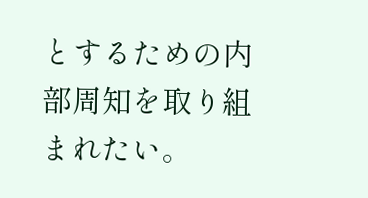とするための内部周知を取り組まれたい。